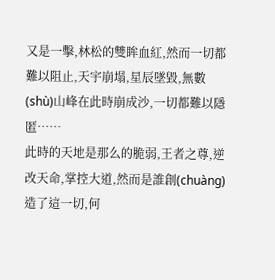又是一擊,林松的雙眸血紅,然而一切都難以阻止,天宇崩塌,星辰墜毀,無數(shù)山峰在此時崩成沙,一切都難以隱匿……
此時的天地是那么的脆弱,王者之尊,逆改天命,掌控大道,然而是誰創(chuàng)造了這一切,何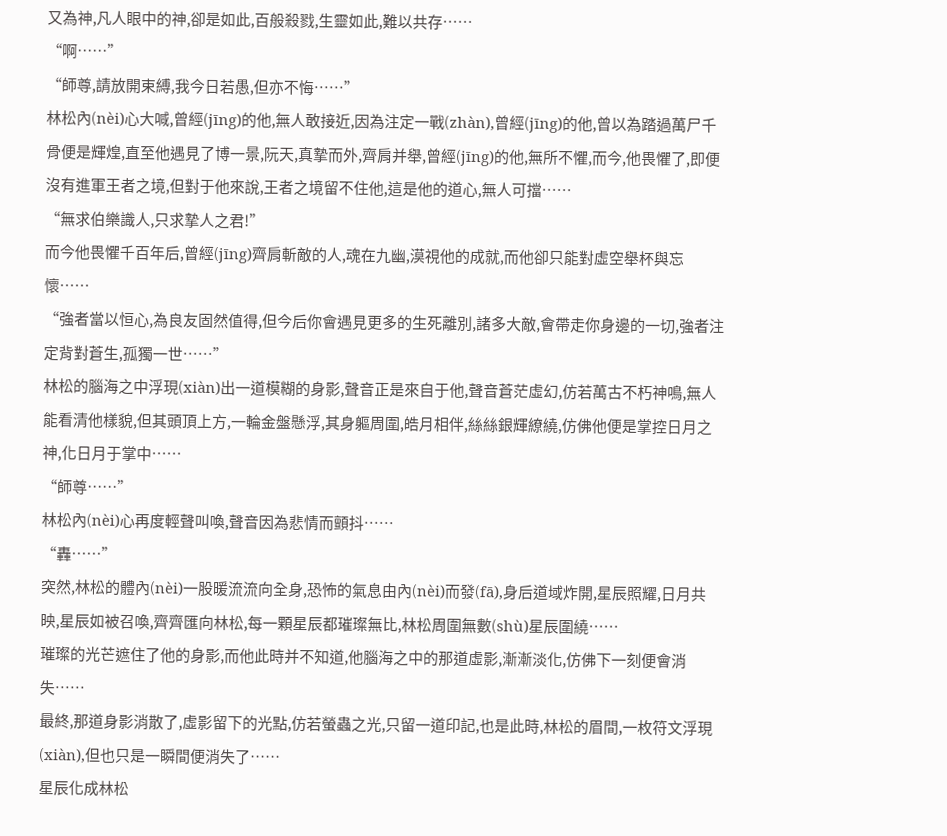又為神,凡人眼中的神,卻是如此,百般殺戮,生靈如此,難以共存……
“啊……”
“師尊,請放開束縛,我今日若愚,但亦不悔……”
林松內(nèi)心大喊,曾經(jīng)的他,無人敢接近,因為注定一戰(zhàn),曾經(jīng)的他,曾以為踏過萬尸千骨便是輝煌,直至他遇見了博一景,阮天,真摯而外,齊肩并舉,曾經(jīng)的他,無所不懼,而今,他畏懼了,即便沒有進軍王者之境,但對于他來說,王者之境留不住他,這是他的道心,無人可擋……
“無求伯樂識人,只求摯人之君!”
而今他畏懼千百年后,曾經(jīng)齊肩斬敵的人,魂在九幽,漠視他的成就,而他卻只能對虛空舉杯與忘懷……
“強者當以恒心,為良友固然值得,但今后你會遇見更多的生死離別,諸多大敵,會帶走你身邊的一切,強者注定背對蒼生,孤獨一世……”
林松的腦海之中浮現(xiàn)出一道模糊的身影,聲音正是來自于他,聲音蒼茫虛幻,仿若萬古不朽神鳴,無人能看清他樣貌,但其頭頂上方,一輪金盤懸浮,其身軀周圍,皓月相伴,絲絲銀輝繚繞,仿佛他便是掌控日月之神,化日月于掌中……
“師尊……”
林松內(nèi)心再度輕聲叫喚,聲音因為悲情而顫抖……
“轟……”
突然,林松的體內(nèi)一股暖流流向全身,恐怖的氣息由內(nèi)而發(fā),身后道域炸開,星辰照耀,日月共映,星辰如被召喚,齊齊匯向林松,每一顆星辰都璀璨無比,林松周圍無數(shù)星辰圍繞……
璀璨的光芒遮住了他的身影,而他此時并不知道,他腦海之中的那道虛影,漸漸淡化,仿佛下一刻便會消失……
最終,那道身影消散了,虛影留下的光點,仿若螢蟲之光,只留一道印記,也是此時,林松的眉間,一枚符文浮現(xiàn),但也只是一瞬間便消失了……
星辰化成林松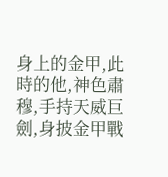身上的金甲,此時的他,神色肅穆,手持天威巨劍,身披金甲戰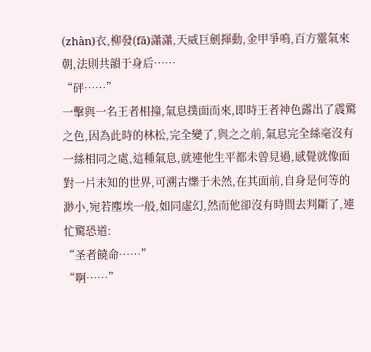(zhàn)衣,柳發(fā)瀟瀟,天威巨劍揮動,金甲爭鳴,百方靈氣來朝,法則共韻于身后……
“砰……”
一擊與一名王者相撞,氣息撲面而來,即時王者神色露出了震驚之色,因為此時的林松,完全變了,與之之前,氣息完全絲毫沒有一絲相同之處,這種氣息,就連他生平都未曾見過,感覺就像面對一片未知的世界,可溯古爍于未然,在其面前,自身是何等的渺小,宛若塵埃一般,如同虛幻,然而他卻沒有時間去判斷了,連忙驚恐道:
“圣者饒命……”
“啊……”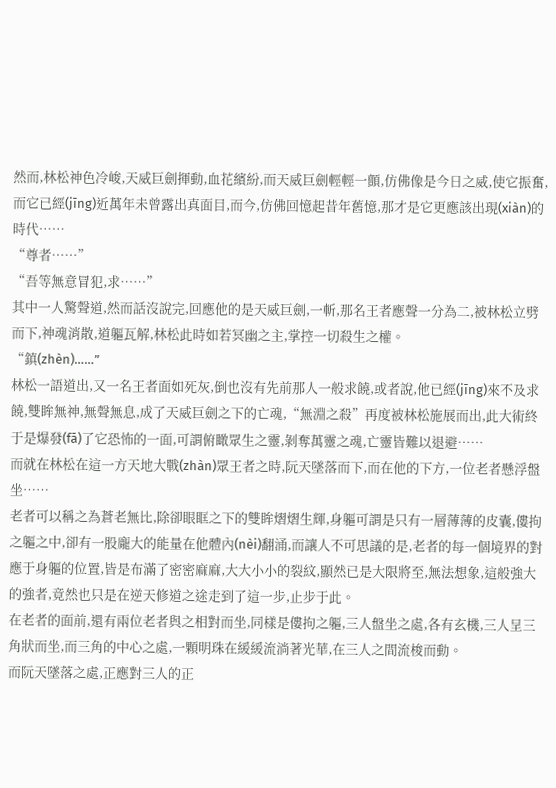然而,林松神色冷峻,天威巨劍揮動,血花繽紛,而天威巨劍輕輕一顫,仿佛像是今日之威,使它振奮,而它已經(jīng)近萬年未曾露出真面目,而今,仿佛回憶起昔年舊憶,那才是它更應該出現(xiàn)的時代……
“尊者……”
“吾等無意冒犯,求……”
其中一人驚聲道,然而話沒說完,回應他的是天威巨劍,一斬,那名王者應聲一分為二,被林松立劈而下,神魂消散,道軀瓦解,林松此時如若冥幽之主,掌控一切殺生之權。
“鎮(zhèn)……”
林松一語道出,又一名王者面如死灰,倒也沒有先前那人一般求饒,或者說,他已經(jīng)來不及求饒,雙眸無神,無聲無息,成了天威巨劍之下的亡魂,“無淵之殺”再度被林松施展而出,此大術終于是爆發(fā)了它恐怖的一面,可謂俯瞰眾生之靈,剝奪萬靈之魂,亡靈皆難以退避……
而就在林松在這一方天地大戰(zhàn)眾王者之時,阮天墜落而下,而在他的下方,一位老者懸浮盤坐……
老者可以稱之為蒼老無比,除卻眼眶之下的雙眸熠熠生輝,身軀可謂是只有一層薄薄的皮囊,僂拘之軀之中,卻有一股龐大的能量在他體內(nèi)翻涌,而讓人不可思議的是,老者的每一個境界的對應于身軀的位置,皆是布滿了密密麻麻,大大小小的裂紋,顯然已是大限將至,無法想象,這般強大的強者,竟然也只是在逆天修道之途走到了這一步,止步于此。
在老者的面前,還有兩位老者與之相對而坐,同樣是僂拘之軀,三人盤坐之處,各有玄機,三人呈三角狀而坐,而三角的中心之處,一顆明珠在緩緩流淌著光華,在三人之間流梭而動。
而阮天墜落之處,正應對三人的正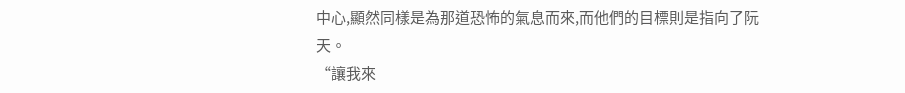中心,顯然同樣是為那道恐怖的氣息而來,而他們的目標則是指向了阮天。
“讓我來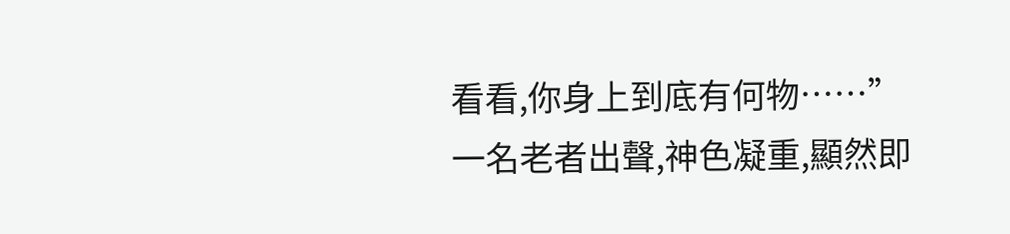看看,你身上到底有何物……”
一名老者出聲,神色凝重,顯然即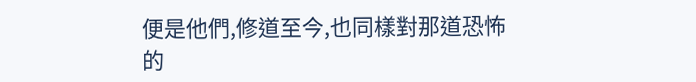便是他們,修道至今,也同樣對那道恐怖的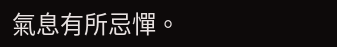氣息有所忌憚。